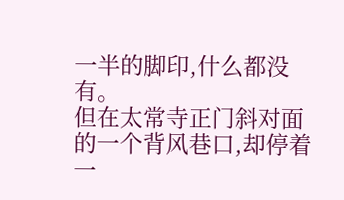一半的脚印,什么都没有。
但在太常寺正门斜对面的一个背风巷口,却停着一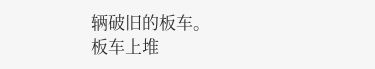辆破旧的板车。
板车上堆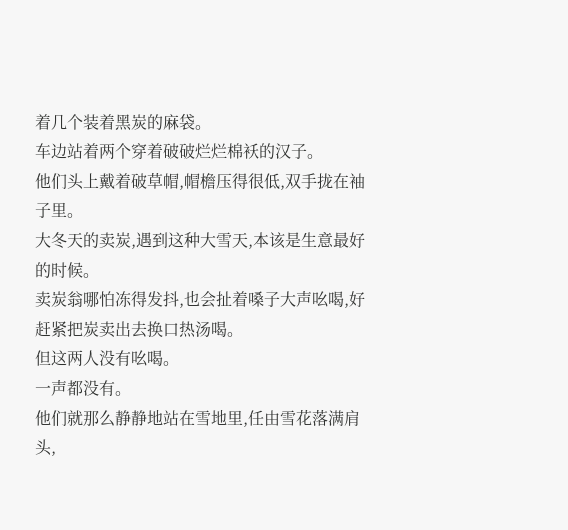着几个装着黑炭的麻袋。
车边站着两个穿着破破烂烂棉袄的汉子。
他们头上戴着破草帽,帽檐压得很低,双手拢在袖子里。
大冬天的卖炭,遇到这种大雪天,本该是生意最好的时候。
卖炭翁哪怕冻得发抖,也会扯着嗓子大声吆喝,好赶紧把炭卖出去换口热汤喝。
但这两人没有吆喝。
一声都没有。
他们就那么静静地站在雪地里,任由雪花落满肩头,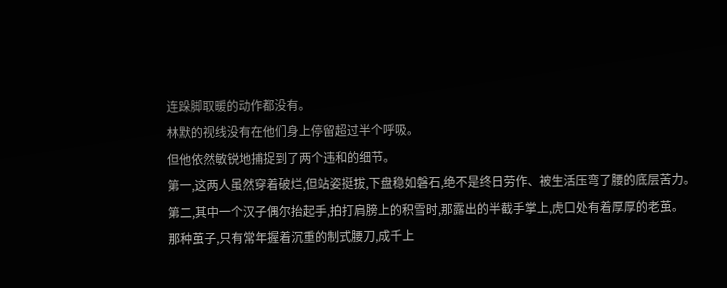连跺脚取暖的动作都没有。
林默的视线没有在他们身上停留超过半个呼吸。
但他依然敏锐地捕捉到了两个违和的细节。
第一,这两人虽然穿着破烂,但站姿挺拔,下盘稳如磐石,绝不是终日劳作、被生活压弯了腰的底层苦力。
第二,其中一个汉子偶尔抬起手,拍打肩膀上的积雪时,那露出的半截手掌上,虎口处有着厚厚的老茧。
那种茧子,只有常年握着沉重的制式腰刀,成千上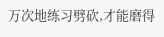万次地练习劈砍,才能磨得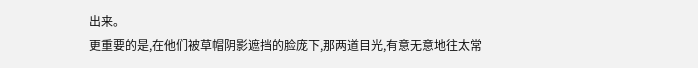出来。
更重要的是,在他们被草帽阴影遮挡的脸庞下,那两道目光,有意无意地往太常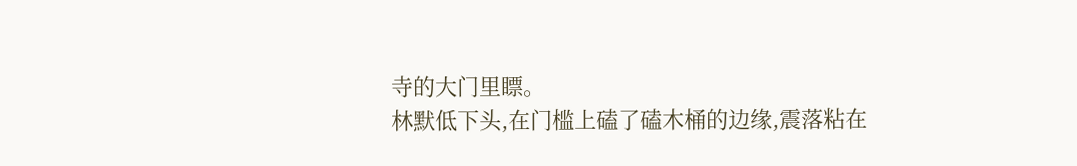寺的大门里瞟。
林默低下头,在门槛上磕了磕木桶的边缘,震落粘在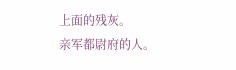上面的残灰。
亲军都尉府的人。